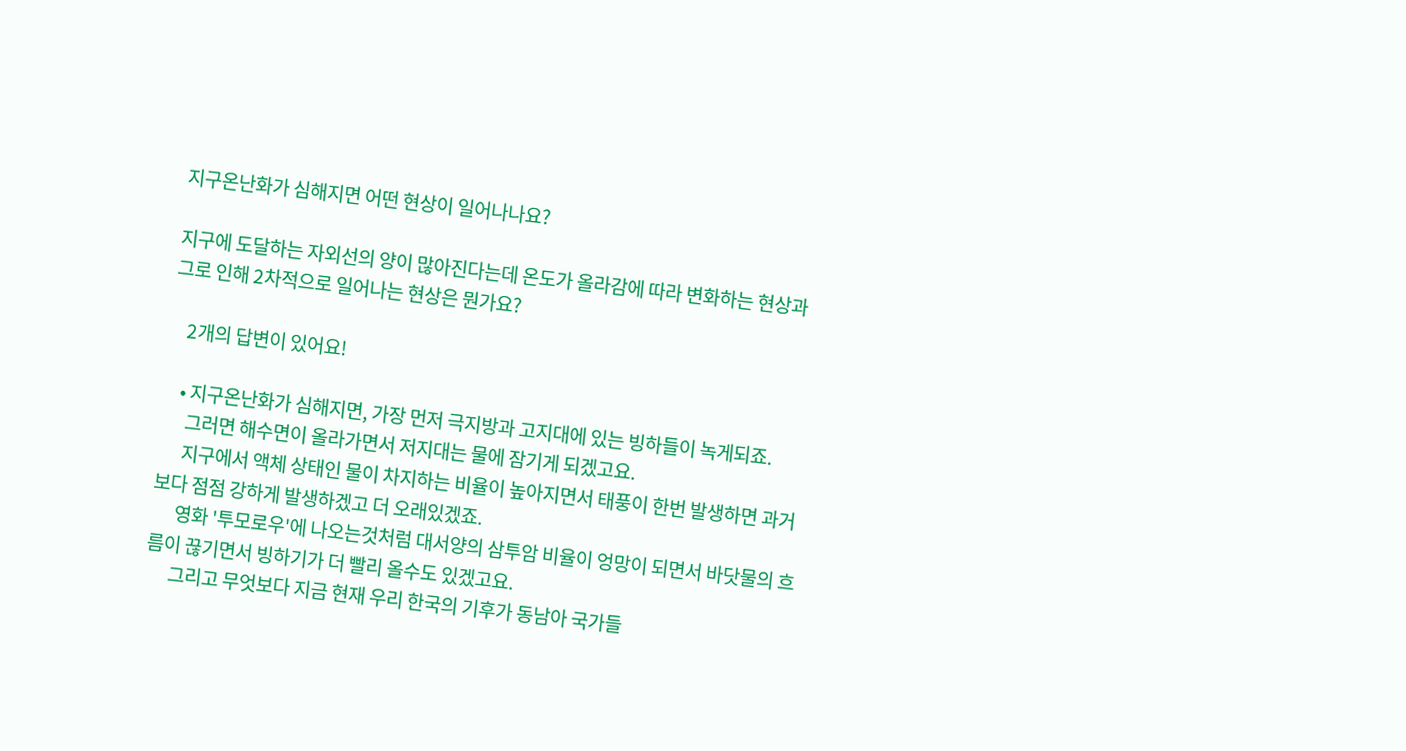지구온난화가 심해지면 어떤 현상이 일어나나요?

지구에 도달하는 자외선의 양이 많아진다는데 온도가 올라감에 따라 변화하는 현상과 그로 인해 2차적으로 일어나는 현상은 뭔가요?

    2개의 답변이 있어요!

    • 지구온난화가 심해지면, 가장 먼저 극지방과 고지대에 있는 빙하들이 녹게되죠.
      그러면 해수면이 올라가면서 저지대는 물에 잠기게 되겠고요.
      지구에서 액체 상태인 물이 차지하는 비율이 높아지면서 태풍이 한번 발생하면 과거보다 점점 강하게 발생하겠고 더 오래있겠죠.
      영화 '투모로우'에 나오는것처럼 대서양의 삼투암 비율이 엉망이 되면서 바닷물의 흐름이 끊기면서 빙하기가 더 빨리 올수도 있겠고요.
      그리고 무엇보다 지금 현재 우리 한국의 기후가 동남아 국가들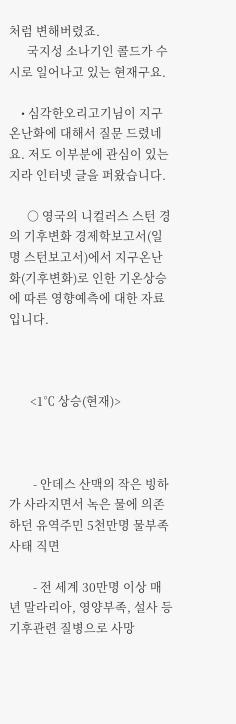처럼 변해버렸죠.
      국지성 소나기인 콜드가 수시로 일어나고 있는 현재구요.

    • 심각한오리고기님이 지구온난화에 대해서 질문 드렸네요. 저도 이부분에 관심이 있는지라 인터넷 글을 퍼왔습니다.

      ○ 영국의 니컬러스 스턴 경의 기후변화 경제학보고서(일명 스턴보고서)에서 지구온난화(기후변화)로 인한 기온상승에 따른 영향예측에 대한 자료입니다.



       <1℃ 상승(현재)>



        - 안데스 산맥의 작은 빙하가 사라지면서 녹은 물에 의존하던 유역주민 5천만명 물부족 사태 직면

        - 전 세계 30만명 이상 매년 말라리아, 영양부족, 설사 등 기후관련 질병으로 사망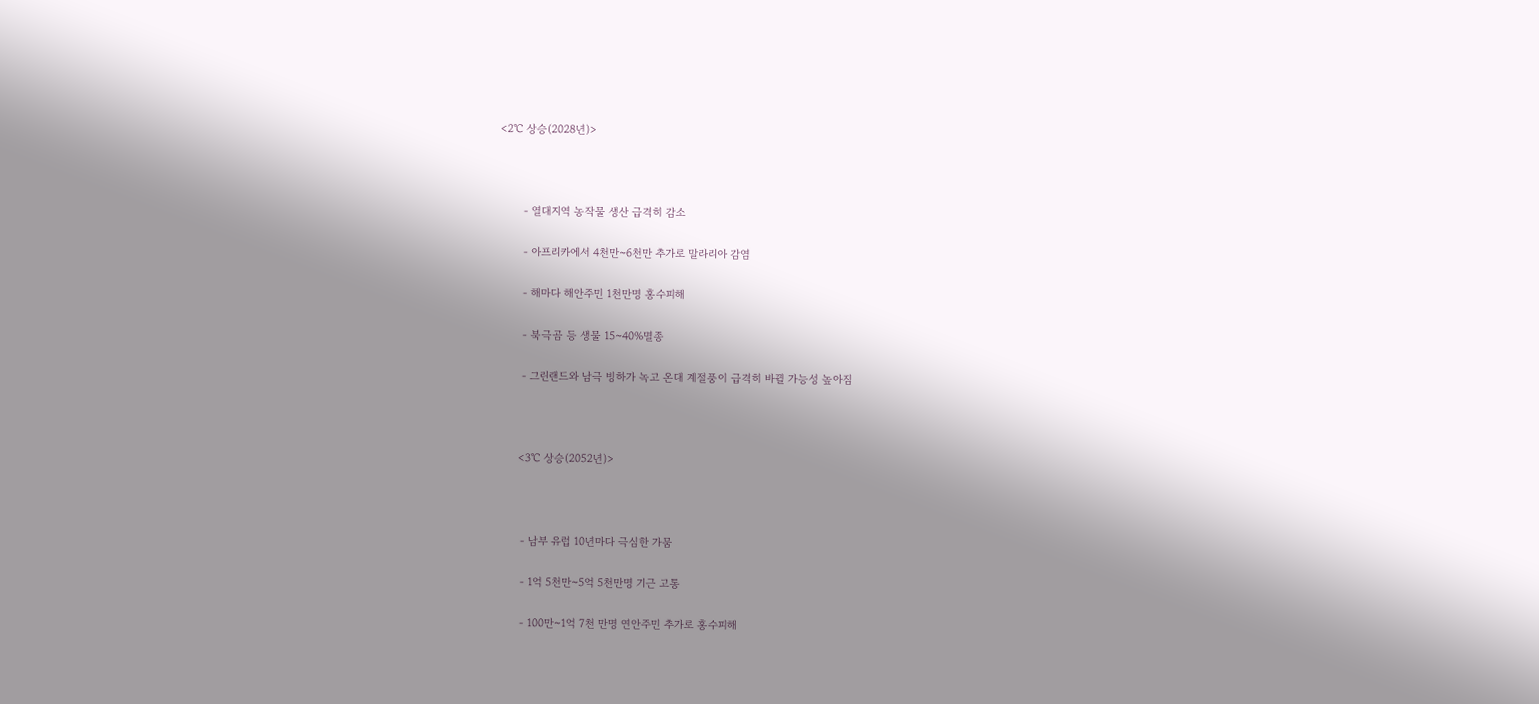<2℃ 상승(2028년)>



        - 열대지역 농작물 생산 급격히 감소

        - 아프리카에서 4천만~6천만 추가로 말라리아 감염

        - 해마다 해안주민 1천만명 홍수피해

        - 북극곰 등 생물 15~40%멸종

        - 그린랜드와 남극 빙하가 녹고 온대 계절풍이 급격히 바뀔 가능성 높아짐



       <3℃ 상승(2052년)>



        - 남부 유럽 10년마다 극심한 가뭄

        - 1억 5천만~5억 5천만명 기근 고통

        - 100만~1억 7천 만명 연안주민 추가로 홍수피해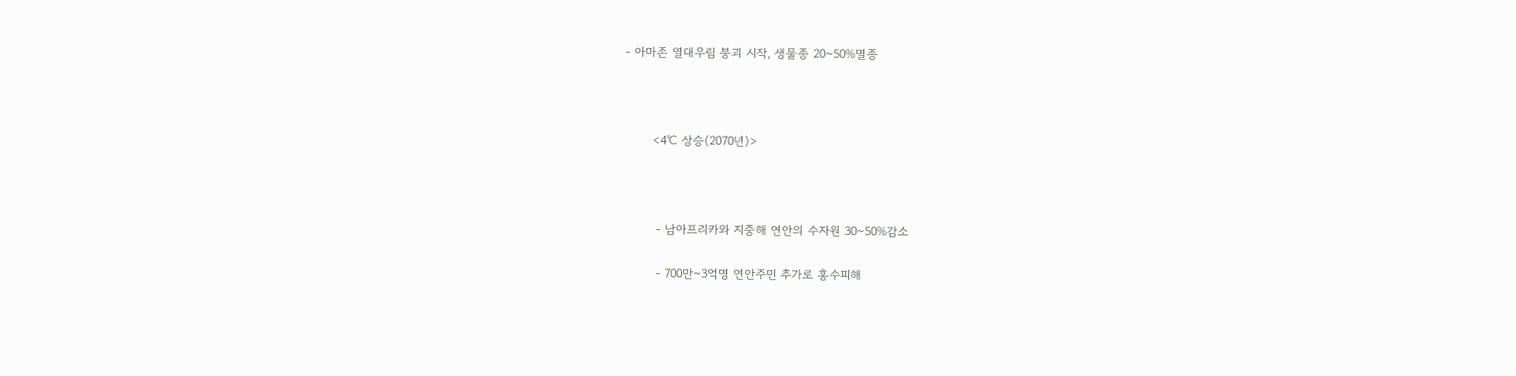- 아마존 열대우림 붕괴 시작, 생물종 20~50%멸종



       <4℃ 상승(2070년)>



        - 남아프리카와 지중해 연안의 수자원 30~50%감소

        - 700만~3억명 연안주민 추가로 홍수피해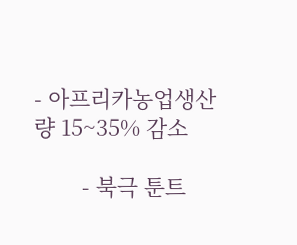- 아프리카농업생산량 15~35% 감소

        - 북극 툰트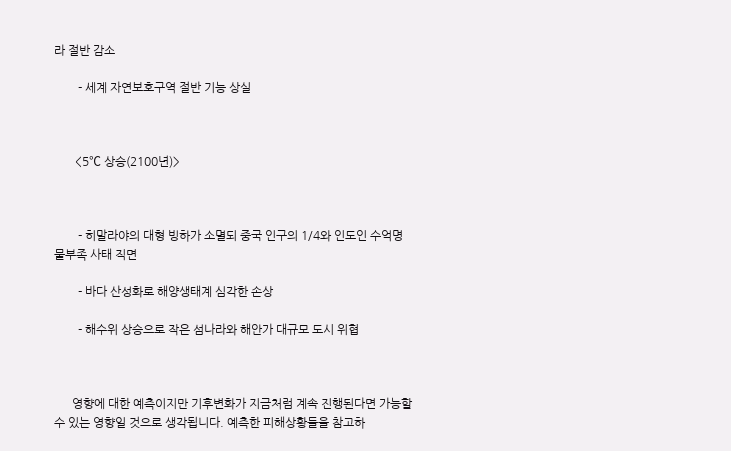라 절반 감소

        - 세계 자연보호구역 절반 기능 상실



       <5℃ 상승(2100년)>



        - 히말라야의 대형 빙하가 소멸되 중국 인구의 1/4와 인도인 수억명 물부족 사태 직면

        - 바다 산성화로 해양생태계 심각한 손상

        - 해수위 상승으로 작은 섬나라와 해안가 대규모 도시 위협



      영향에 대한 예측이지만 기후변화가 지금처럼 계속 진행된다면 가능할 수 있는 영향일 것으로 생각됩니다. 예측한 피해상황들을 참고하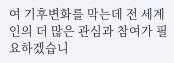여 기후변화를 막는데 전 세계인의 더 많은 관심과 참여가 필요하겠습니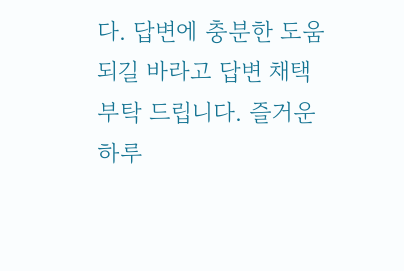다. 답변에 충분한 도움 되길 바라고 답변 채택 부탁 드립니다. 즐거운 하루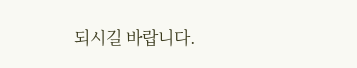되시길 바랍니다.